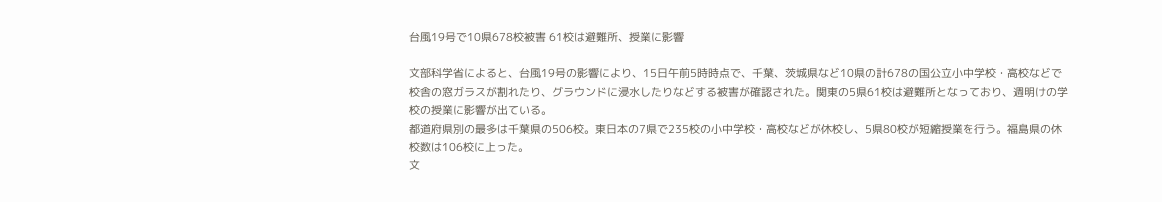台風19号で10県678校被害 61校は避難所、授業に影響

文部科学省によると、台風19号の影響により、15日午前5時時点で、千葉、茨城県など10県の計678の国公立小中学校・高校などで校舎の窓ガラスが割れたり、グラウンドに浸水したりなどする被害が確認された。関東の5県61校は避難所となっており、週明けの学校の授業に影響が出ている。
都道府県別の最多は千葉県の506校。東日本の7県で235校の小中学校・高校などが休校し、5県80校が短縮授業を行う。福島県の休校数は106校に上った。
文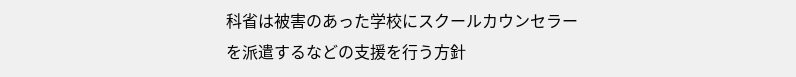科省は被害のあった学校にスクールカウンセラーを派遣するなどの支援を行う方針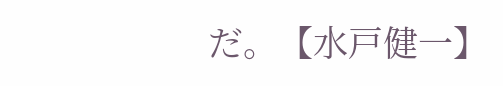だ。【水戸健一】